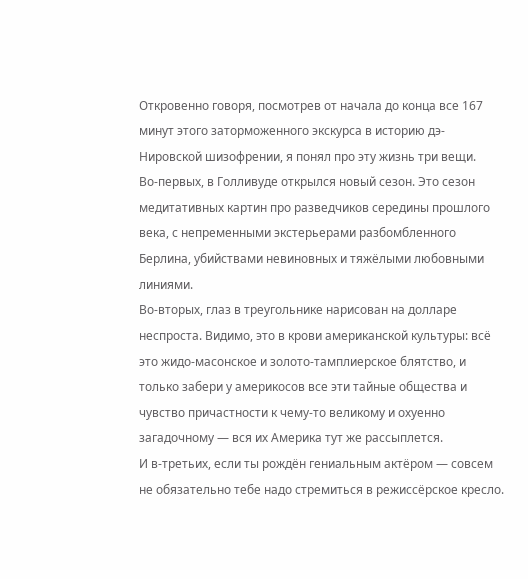Откровенно говоря, посмотрев от начала до конца все 167 минут этого заторможенного экскурса в историю дэ-Нировской шизофрении, я понял про эту жизнь три вещи.
Во-первых, в Голливуде открылся новый сезон. Это сезон медитативных картин про разведчиков середины прошлого века, с непременными экстерьерами разбомбленного Берлина, убийствами невиновных и тяжёлыми любовными линиями.
Во-вторых, глаз в треугольнике нарисован на долларе неспроста. Видимо, это в крови американской культуры: всё это жидо-масонское и золото-тамплиерское блятство, и только забери у америкосов все эти тайные общества и чувство причастности к чему-то великому и охуенно загадочному — вся их Америка тут же рассыплется.
И в-третьих, если ты рождён гениальным актёром — совсем не обязательно тебе надо стремиться в режиссёрское кресло.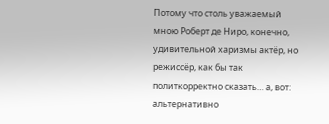Потому что столь уважаемый мною Роберт де Ниро, конечно, удивительной харизмы актёр, но режиссёр, как бы так политкорректно сказать… а, вот: альтернативно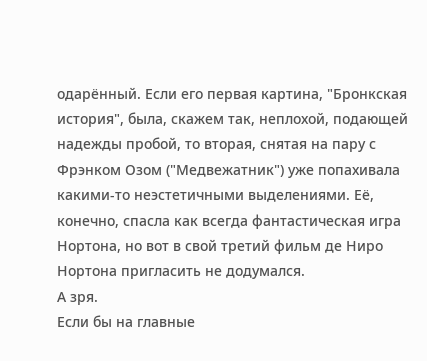одарённый. Если его первая картина, "Бронкская история", была, скажем так, неплохой, подающей надежды пробой, то вторая, снятая на пару с Фрэнком Озом ("Медвежатник") уже попахивала какими-то неэстетичными выделениями. Её, конечно, спасла как всегда фантастическая игра Нортона, но вот в свой третий фильм де Ниро Нортона пригласить не додумался.
А зря.
Если бы на главные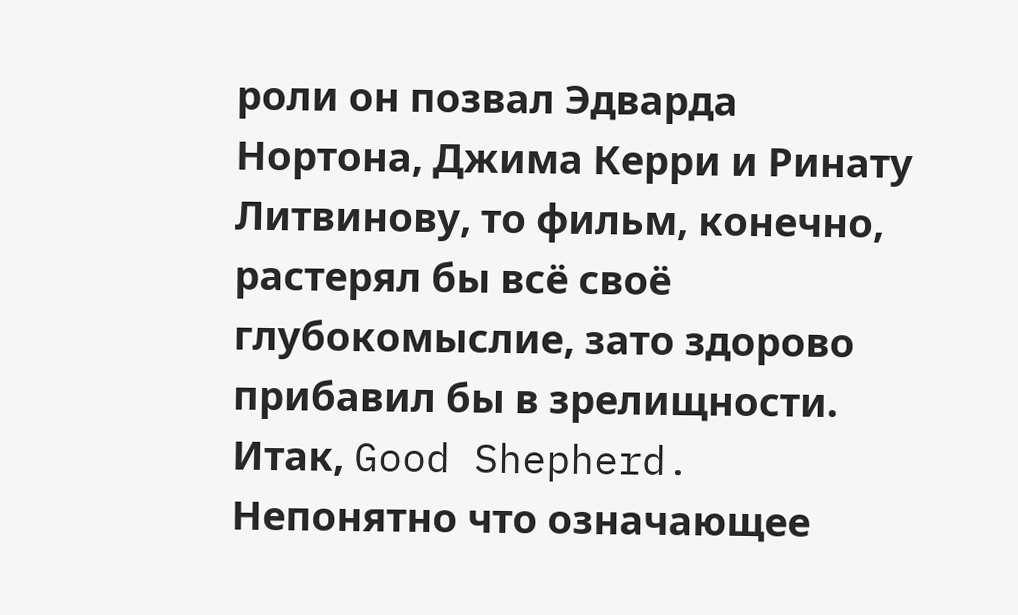роли он позвал Эдварда Нортона, Джима Керри и Ринату Литвинову, то фильм, конечно, растерял бы всё своё глубокомыслие, зато здорово прибавил бы в зрелищности.
Итак, Good Shepherd. Непонятно что означающее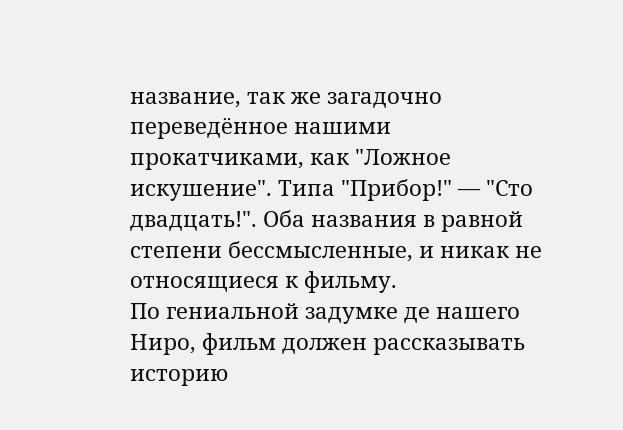название, так же загадочно переведённое нашими прокатчиками, как "Ложное искушение". Типа "Прибор!" — "Сто двадцать!". Оба названия в равной степени бессмысленные, и никак не относящиеся к фильму.
По гениальной задумке де нашего Ниро, фильм должен рассказывать историю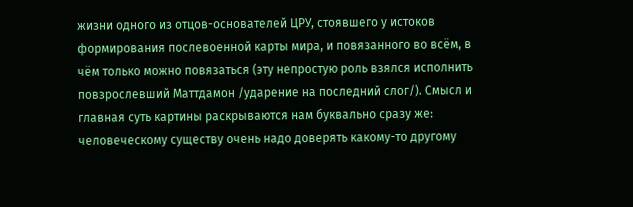жизни одного из отцов-основателей ЦРУ, стоявшего у истоков формирования послевоенной карты мира, и повязанного во всём, в чём только можно повязаться (эту непростую роль взялся исполнить повзрослевший Маттдамон /ударение на последний слог/). Смысл и главная суть картины раскрываются нам буквально сразу же: человеческому существу очень надо доверять какому-то другому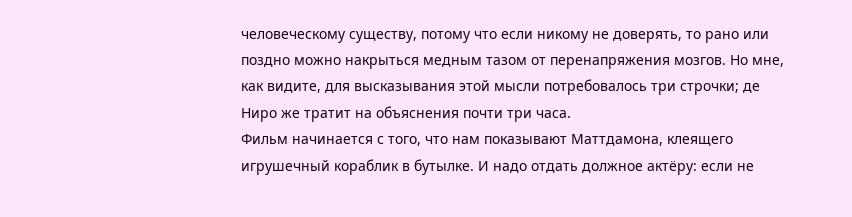человеческому существу, потому что если никому не доверять, то рано или поздно можно накрыться медным тазом от перенапряжения мозгов. Но мне, как видите, для высказывания этой мысли потребовалось три строчки; де Ниро же тратит на объяснения почти три часа.
Фильм начинается с того, что нам показывают Маттдамона, клеящего игрушечный кораблик в бутылке. И надо отдать должное актёру: если не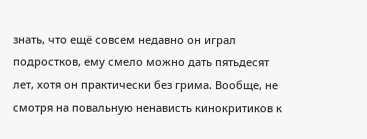знать, что ещё совсем недавно он играл подростков, ему смело можно дать пятьдесят лет, хотя он практически без грима. Вообще, не смотря на повальную ненависть кинокритиков к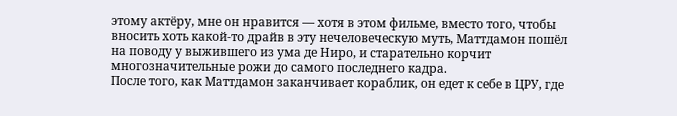этому актёру, мне он нравится — хотя в этом фильме, вместо того, чтобы вносить хоть какой-то драйв в эту нечеловеческую муть, Маттдамон пошёл на поводу у выжившего из ума де Ниро, и старательно корчит многозначительные рожи до самого последнего кадра.
После того, как Маттдамон заканчивает кораблик, он едет к себе в ЦРУ, где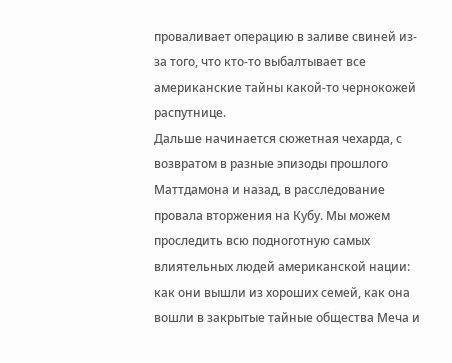проваливает операцию в заливе свиней из-за того, что кто-то выбалтывает все американские тайны какой-то чернокожей распутнице.
Дальше начинается сюжетная чехарда, с возвратом в разные эпизоды прошлого Маттдамона и назад, в расследование провала вторжения на Кубу. Мы можем проследить всю подноготную самых влиятельных людей американской нации: как они вышли из хороших семей, как она вошли в закрытые тайные общества Меча и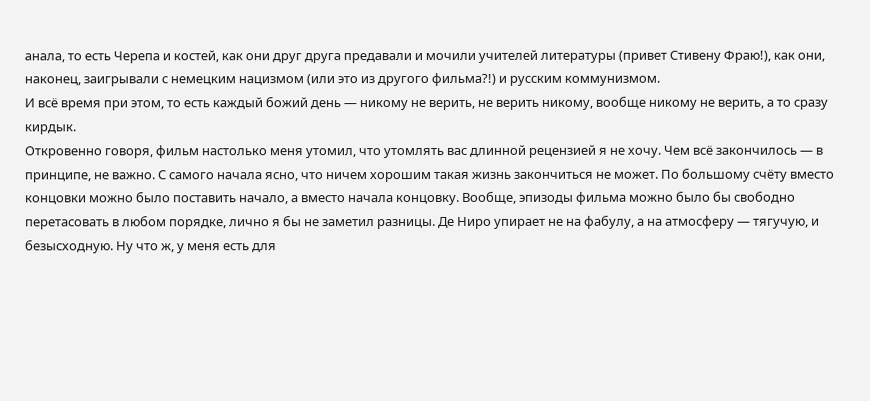анала, то есть Черепа и костей, как они друг друга предавали и мочили учителей литературы (привет Стивену Фраю!), как они, наконец, заигрывали с немецким нацизмом (или это из другого фильма?!) и русским коммунизмом.
И всё время при этом, то есть каждый божий день — никому не верить, не верить никому, вообще никому не верить, а то сразу кирдык.
Откровенно говоря, фильм настолько меня утомил, что утомлять вас длинной рецензией я не хочу. Чем всё закончилось — в принципе, не важно. С самого начала ясно, что ничем хорошим такая жизнь закончиться не может. По большому счёту вместо концовки можно было поставить начало, а вместо начала концовку. Вообще, эпизоды фильма можно было бы свободно перетасовать в любом порядке, лично я бы не заметил разницы. Де Ниро упирает не на фабулу, а на атмосферу — тягучую, и безысходную. Ну что ж, у меня есть для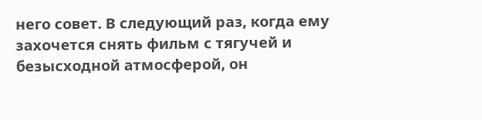него совет. В следующий раз, когда ему захочется снять фильм с тягучей и безысходной атмосферой, он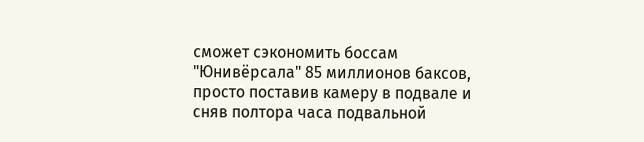сможет сэкономить боссам "Юнивёрсала" 85 миллионов баксов, просто поставив камеру в подвале и сняв полтора часа подвальной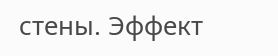стены. Эффект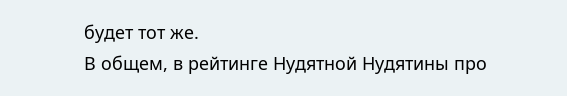будет тот же.
В общем, в рейтинге Нудятной Нудятины про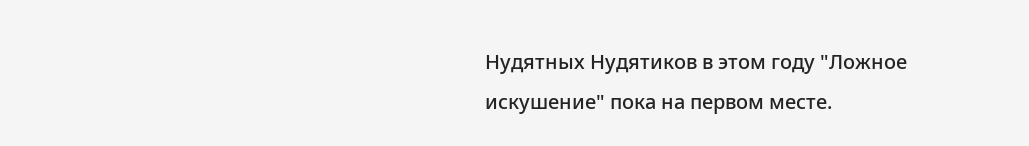Нудятных Нудятиков в этом году "Ложное искушение" пока на первом месте.